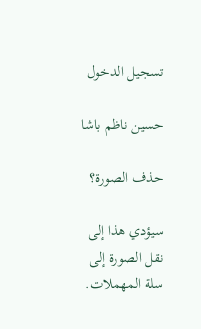تسجيل الدخول

حسين ناظم باشا

حذف الصورة؟

سيؤدي هذا إلى نقل الصورة إلى سلة المهملات.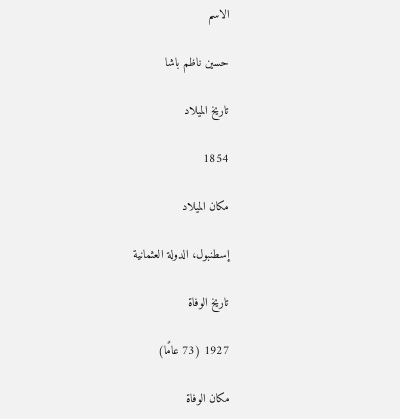الاسم

حسين ناظم باشا

تاريخ الميلاد

1854

مكان الميلاد

إسطنبول، الدولة العثمانية

تاريخ الوفاة

1927 (73 عامًا)

مكان الوفاة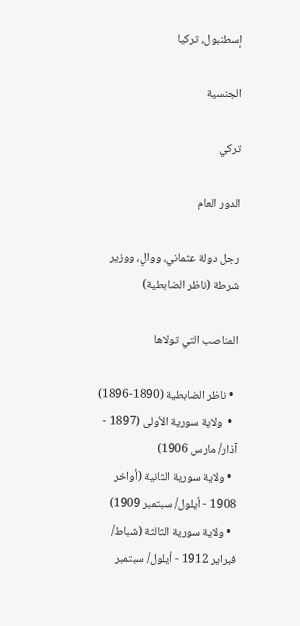إسطنبول، تركيا

الجنسية

تركي

الدور العام

رجل دولة عثماني، ووالٍ، ووزير شرطة (ناظر الضابطية)

المناصب التي تولاها

  • ناظر الضابطية (1890-1896)
  •  ولاية سورية الأولى (1897 - آذار/ مارس 1906)
  • ولاية سورية الثانية (أواخر 1908 - أيلول/ سبتمبر 1909)
  • ولاية سورية الثالثة (شباط/ فبراير 1912 - أيلول/ سبتمبر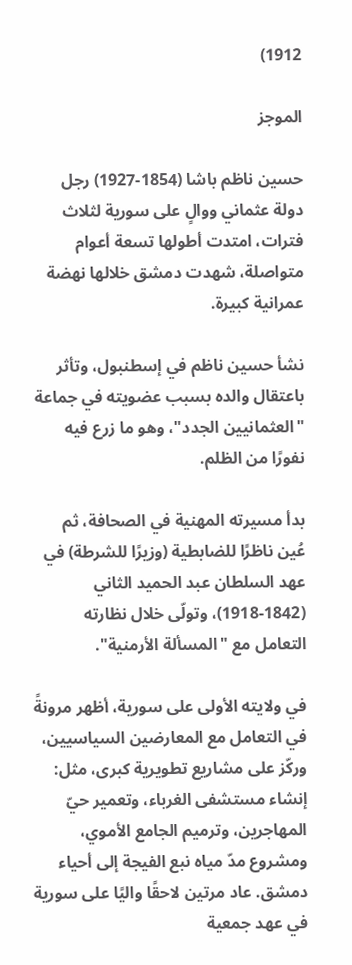1912)

الموجز

حسين ناظم باشا (1854-1927) رجل دولة عثماني ووالٍ على سورية لثلاث فترات، امتدت أطولها تسعة أعوام متواصلة، شهدت دمشق خلالها نهضة عمرانية كبيرة.

نشأ حسين ناظم في إسطنبول، وتأثر باعتقال والده بسبب عضويته في جماعة "العثمانيين الجدد"، وهو ما زرع فيه نفورًا من الظلم.

بدأ مسيرته المهنية في الصحافة، ثم عُين ناظرًا للضابطية (وزيرًا للشرطة) في عهد السلطان عبد الحميد الثاني (1842-1918)، وتولّى خلال نظارته التعامل مع "المسألة الأرمنية".

في ولايته الأولى على سورية، أظهر مرونةً في التعامل مع المعارضين السياسيين، وركّز على مشاريع تطويرية كبرى، مثل: إنشاء مستشفى الغرباء، وتعمير حيّ المهاجرين، وترميم الجامع الأموي، ومشروع مدّ مياه نبع الفيجة إلى أحياء دمشق. عاد مرتين لاحقًا واليًا على سورية في عهد جمعية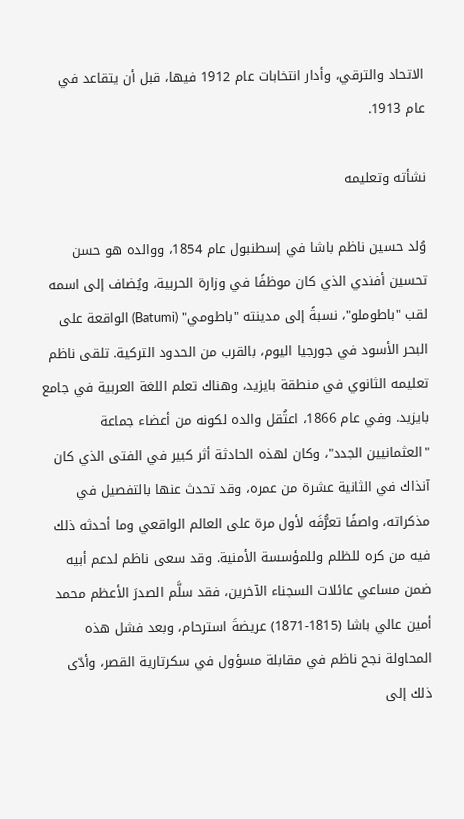الاتحاد والترقي، وأدار انتخابات عام 1912 فيها، قبل أن يتقاعد في عام 1913.

نشأته وتعليمه

وُلد حسين ناظم باشا في إسطنبول عام 1854، ووالده هو حسن تحسين أفندي الذي كان موظفًا في وزارة الحربية، ويُضاف إلى اسمه لقب "باطوملو"، نسبةً إلى مدينته "باطومي" (Batumi) الواقعة على البحر الأسود في جورجيا اليوم، بالقرب من الحدود التركية. تلقى ناظم تعليمه الثانوي في منطقة بايزيد، وهناك تعلم اللغة العربية في جامع بايزيد. وفي عام 1866، اعتُقل والده لكونه من أعضاء جماعة "العثمانيين الجدد"، وكان لهذه الحادثة أثر كبير في الفتى الذي كان آنذاك في الثانية عشرة من عمره، وقد تحدث عنها بالتفصيل في مذكراته، واصفًا تعرُّفَه لأول مرة على العالم الواقعي وما أحدثه ذلك فيه من كره للظلم وللمؤسسة الأمنية. وقد سعى ناظم لدعم أبيه ضمن مساعي عائلات السجناء الآخرين، فقد سلَّم الصدرَ الأعظم محمد أمين عالي باشا (1815-1871) عريضةَ استرحام، وبعد فشل هذه المحاولة نجح ناظم في مقابلة مسؤول في سكرتارية القصر، وأدّى ذلك إلى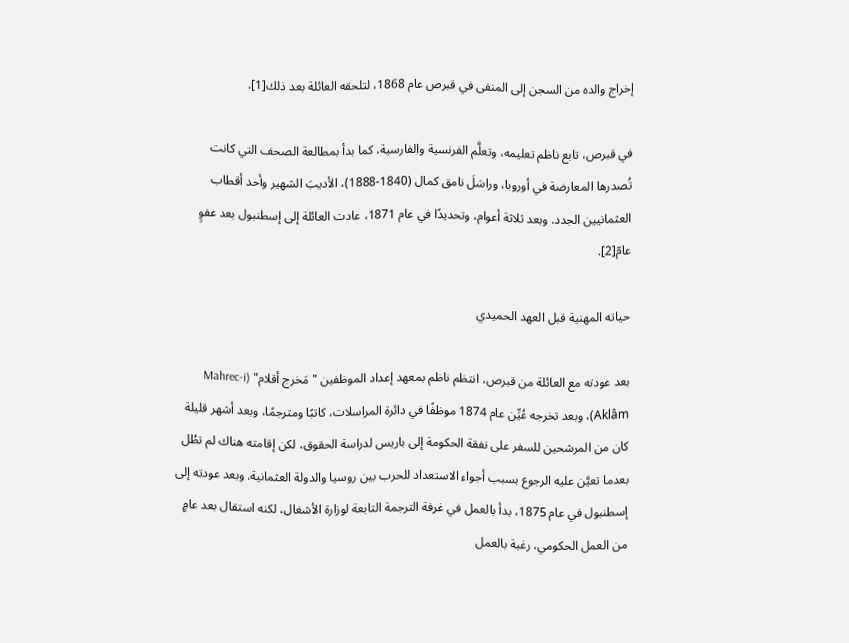إخراج والده من السجن إلى المنفى في قبرص عام 1868، لتلحقه العائلة بعد ذلك[1].

في قبرص، تابع ناظم تعليمه، وتعلَّم الفرنسية والفارسية، كما بدأ بمطالعة الصحف التي كانت تُصدرها المعارضة في أوروبا، وراسَلَ نامق كمال (1840-1888)، الأديبَ الشهير وأحد أقطاب العثمانيين الجدد. وبعد ثلاثة أعوام، وتحديدًا في عام 1871، عادت العائلة إلى إسطنبول بعد عفوٍ عامّ[2].

حياته المهنية قبل العهد الحميدي

بعد عودته مع العائلة من قبرص، انتظم ناظم بمعهد إعداد الموظفين "مَخرج أقلام" (Mahrec-i Aklâm)، وبعد تخرجه عُيِّن عام 1874 موظفًا في دائرة المراسلات، كاتبًا ومترجمًا، وبعد أشهر قليلة كان من المرشحين للسفر على نفقة الحكومة إلى باريس لدراسة الحقوق، لكن إقامته هناك لم تطُل بعدما تعيَّن عليه الرجوع بسبب أجواء الاستعداد للحرب بين روسيا والدولة العثمانية. وبعد عودته إلى إسطنبول في عام 1875، بدأ بالعمل في غرفة الترجمة التابعة لوزارة الأشغال، لكنه استقال بعد عامٍ من العمل الحكومي، رغبة بالعمل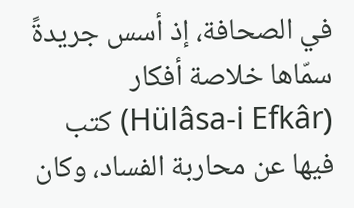في الصحافة، إذ أسس جريدةً سمّاها خلاصة أفكار (Hülâsa-i Efkâr) كتب فيها عن محاربة الفساد، وكان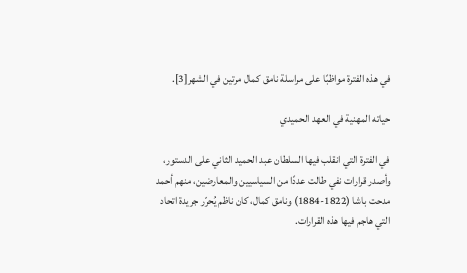في هذه الفترة مواظبًا على مراسلة نامق كمال مرتين في الشهر[3].

حياته المهنية في العهد الحميدي

في الفترة التي انقلب فيها السلطان عبد الحميد الثاني على الدستور، وأصدر قرارات نفي طالت عددًا من السياسيين والمعارضين، منهم أحمد مدحت باشا (1822-1884) ونامق كمال، كان ناظم يُحرّر جريدة اتحاد التي هاجم فيها هذه القرارات.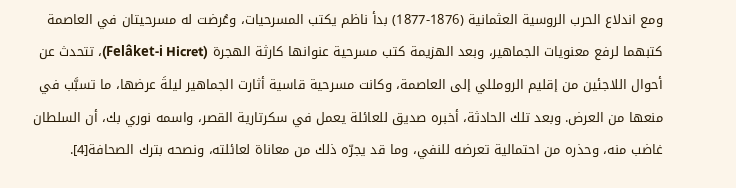ومع اندلاع الحرب الروسية العثمانية (1876-1877) بدأ ناظم يكتب المسرحيات، وعُرضت له مسرحيتان في العاصمة كتبهما لرفع معنويات الجماهير، وبعد الهزيمة كتب مسرحية عنوانها كارثة الهجرة (Felâket-i Hicret)، تتحدث عن أحوال اللاجئين من إقليم الرومللي إلى العاصمة، وكانت مسرحية قاسية أثارت الجماهير ليلةَ عرضها، ما تسبَّب في منعها من العرض. وبعد تلك الحادثة، أخبره صديق للعائلة يعمل في سكرتارية القصر، واسمه نوري بك، أن السلطان غاضب منه، وحذره من احتمالية تعرضه للنفي، وما قد يجرّه ذلك من معاناة لعائلته، ونصحه بترك الصحافة[4].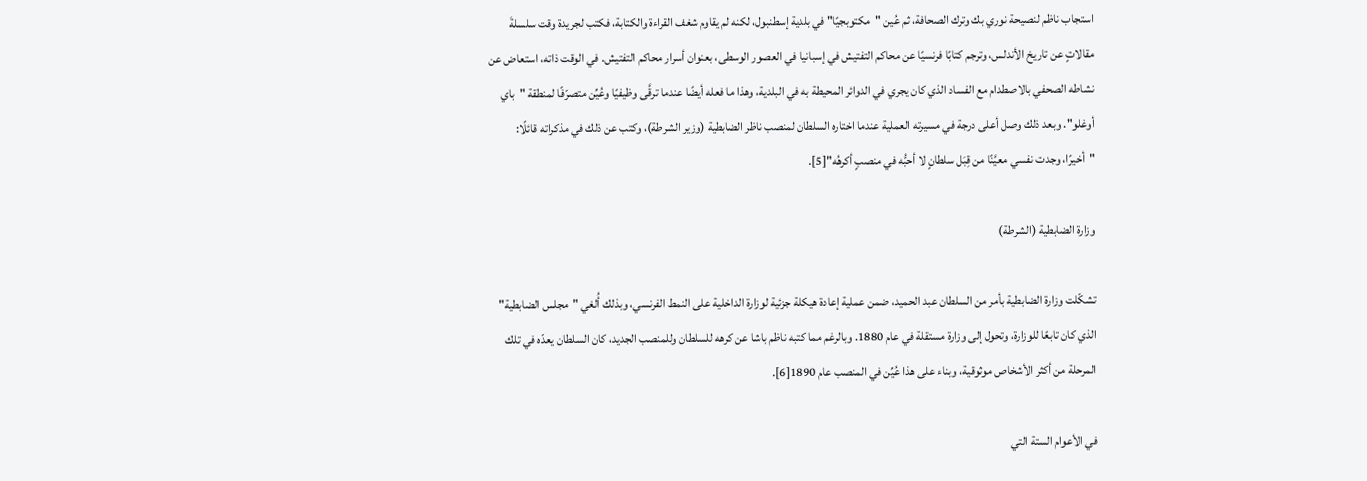استجاب ناظم لنصيحة نوري بك وترك الصحافة، ثم عُين "مكتوبجيًا" في بلدية إسطنبول، لكنه لم يقاوم شغف القراءة والكتابة، فكتب لجريدة وقت سلسلةَ مقالاتٍ عن تاريخ الأندلس، وترجم كتابًا فرنسيًا عن محاكم التفتيش في إسبانيا في العصور الوسطى، بعنوان أسرار محاكم التفتيش. في الوقت ذاته، استعاض عن نشاطه الصحفي بالاصطدام مع الفساد الذي كان يجري في الدوائر المحيطة به في البلدية، وهذا ما فعله أيضًا عندما ترقَّى وظيفيًا وعُيِّن متصرّفًا لمنطقة "باي أوغلو". وبعد ذلك وصل أعلى درجة في مسيرته العملية عندما اختاره السلطان لمنصب ناظر الضابطية (وزير الشرطة)، وكتب عن ذلك في مذكراته قائلًا: "أخيرًا، وجدت نفسي معيَّنًا من قِبَل سلطانٍ لا أحبُّه في منصبٍ أكرهُه"[5].

وزارة الضابطية (الشرطة)

تشكّلت وزارة الضابطية بأمر من السلطان عبد الحميد، ضمن عملية إعادة هيكلة جزئية لوزارة الداخلية على النمط الفرنسي، وبذلك أُلغي "مجلس الضابطية" الذي كان تابعًا للوزارة، وتحول إلى وزارة مستقلة في عام 1880. وبالرغم مما كتبه ناظم باشا عن كرهه للسلطان وللمنصب الجديد، كان السلطان يعدّه في تلك المرحلة من أكثر الأشخاص موثوقية، وبناء على هذا عُيِّن في المنصب عام 1890[6].

في الأعوام الستة التي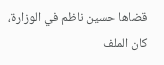قضاها حسين ناظم في الوزارة، كان الملف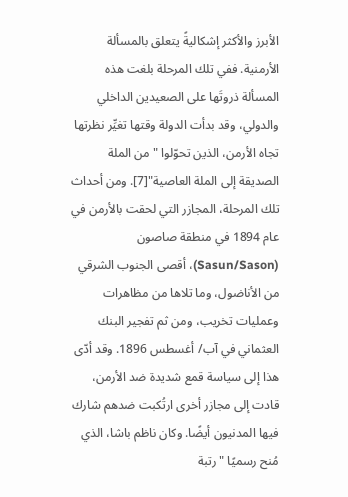الأبرز والأكثر إشكاليةً يتعلق بالمسألة الأرمنية. ففي تلك المرحلة بلغت هذه المسألة ذروتَها على الصعيدين الداخلي والدولي، وقد بدأت الدولة وقتها تغيِّر نظرتها تجاه الأرمن، الذين تحوّلوا "من الملة الصديقة إلى الملة العاصية"[7]. ومن أحداث تلك المرحلة، المجازر التي لحقت بالأرمن في عام 1894 في منطقة صاصون (Sasun/Sason)، أقصى الجنوب الشرقي من الأناضول، وما تلاها من مظاهرات وعمليات تخريب، ومن ثم تفجير البنك العثماني في آب/ أغسطس 1896. وقد أدّى هذا إلى سياسة قمع شديدة ضد الأرمن، قادت إلى مجازر أخرى ارتُكبت ضدهم شارك فيها المدنيون أيضًا. وكان ناظم باشا، الذي مُنح رسميًا "رتبة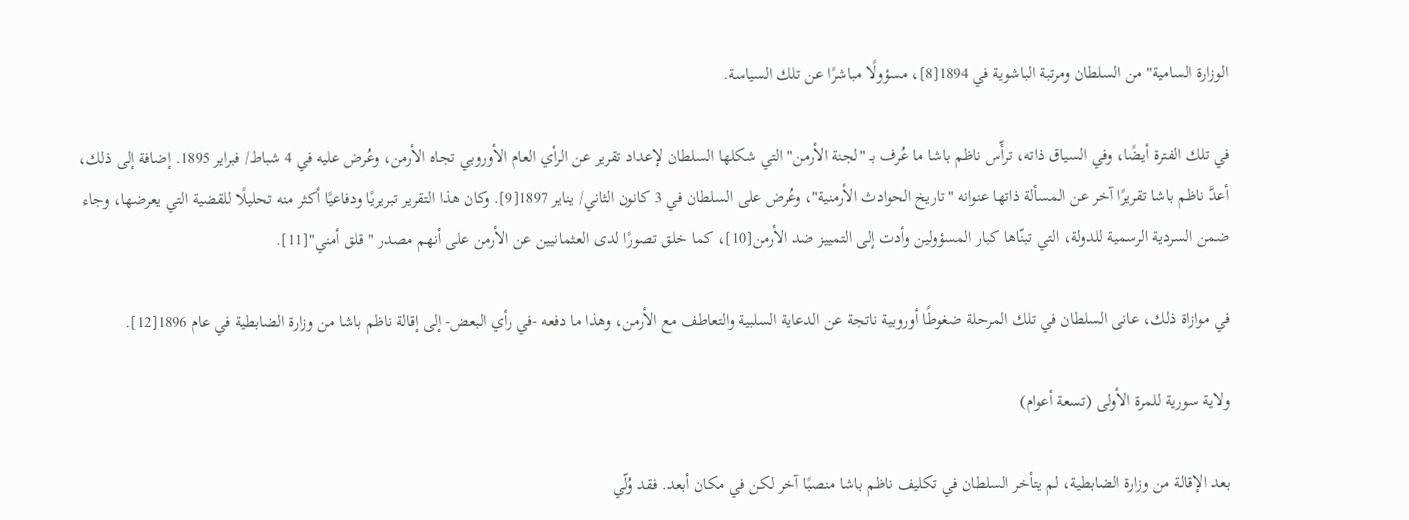الوزارة السامية" من السلطان ومرتبة الباشوية في 1894[8]، مسؤولًا مباشرًا عن تلك السياسة.

في تلك الفترة أيضًا، وفي السياق ذاته، ترأّس ناظم باشا ما عُرف بـ "لجنة الأرمن" التي شكلها السلطان لإعداد تقرير عن الرأي العام الأوروبي تجاه الأرمن، وعُرض عليه في 4 شباط/ فبراير 1895. إضافة إلى ذلك، أعدَّ ناظم باشا تقريرًا آخر عن المسألة ذاتها عنوانه "تاريخ الحوادث الأرمنية"، وعُرض على السلطان في 3 كانون الثاني/ يناير 1897[9]. وكان هذا التقرير تبريريًا ودفاعيًا أكثر منه تحليلًا للقضية التي يعرضها، وجاء ضمن السردية الرسمية للدولة، التي تبنّاها كبار المسؤولين وأدت إلى التمييز ضد الأرمن[10]، كما خلق تصورًا لدى العثمانيين عن الأرمن على أنهم مصدر "قلق أمني"[11].

في موازاة ذلك، عانى السلطان في تلك المرحلة ضغوطًا أوروبية ناتجة عن الدعاية السلبية والتعاطف مع الأرمن، وهذا ما دفعه -في رأي البعض- إلى إقالة ناظم باشا من وزارة الضابطية في عام 1896[12].

ولاية سورية للمرة الأولى (تسعة أعوام)

بعد الإقالة من وزارة الضابطية، لم يتأخر السلطان في تكليف ناظم باشا منصبًا آخر لكن في مكان أبعد. فقد وُلّي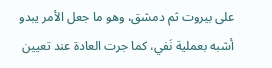على بيروت ثم دمشق، وهو ما جعل الأمر يبدو أشبه بعملية نَفي، كما جرت العادة عند تعيين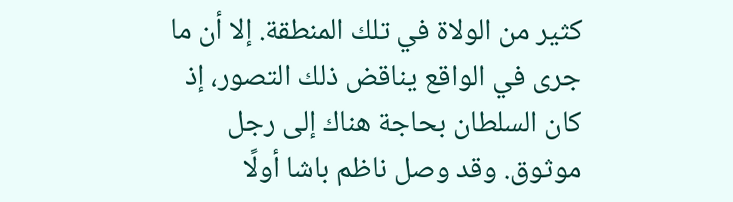كثير من الولاة في تلك المنطقة. إلا أن ما جرى في الواقع يناقض ذلك التصور، إذ كان السلطان بحاجة هناك إلى رجل موثوق. وقد وصل ناظم باشا أولًا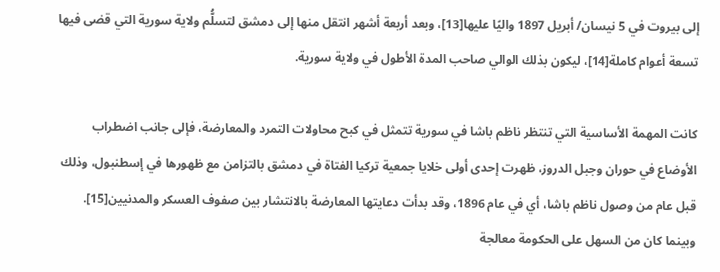إلى بيروت في 5 نيسان/ أبريل 1897 واليًا عليها[13]، وبعد أربعة أشهر انتقل منها إلى دمشق لتسلُّم ولاية سورية التي قضى فيها تسعة أعوام كاملة[14]، ليكون بذلك الوالي صاحب المدة الأطول في ولاية سورية.

كانت المهمة الأساسية التي تنتظر ناظم باشا في سورية تتمثل في كبح محاولات التمرد والمعارضة، فإلى جانب اضطراب الأوضاع في حوران وجبل الدروز، ظهرت إحدى أولى خلايا جمعية تركيا الفتاة في دمشق بالتزامن مع ظهورها في إسطنبول، وذلك قبل عام من وصول ناظم باشا، أي في عام 1896، وقد بدأت دعايتها المعارضة بالانتشار بين صفوف العسكر والمدنيين[15]. وبينما كان من السهل على الحكومة معالجة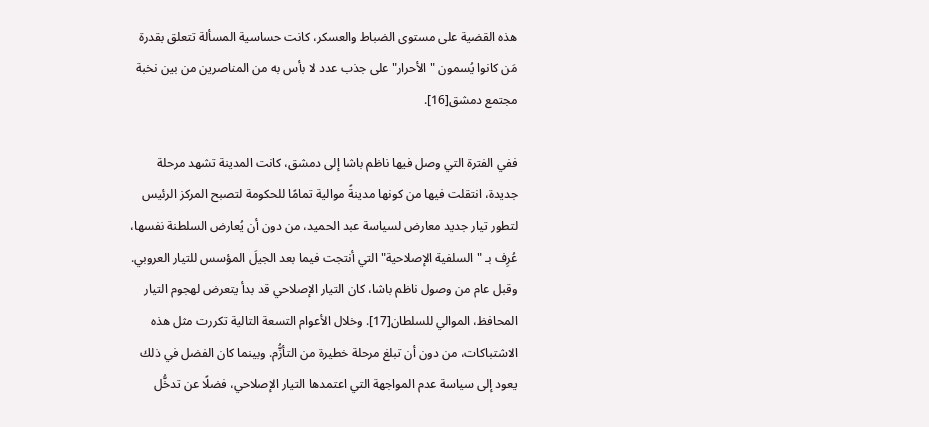هذه القضية على مستوى الضباط والعسكر، كانت حساسية المسألة تتعلق بقدرة مَن كانوا يُسمون "الأحرار" على جذب عدد لا بأس به من المناصرين من بين نخبة مجتمع دمشق[16].

ففي الفترة التي وصل فيها ناظم باشا إلى دمشق، كانت المدينة تشهد مرحلة جديدة، انتقلت فيها من كونها مدينةً موالية تمامًا للحكومة لتصبح المركز الرئيس لتطور تيار جديد معارض لسياسة عبد الحميد، من دون أن يُعارض السلطنة نفسها، عُرِف بـ "السلفية الإصلاحية" التي أنتجت فيما بعد الجيلَ المؤسس للتيار العروبي. وقبل عام من وصول ناظم باشا، كان التيار الإصلاحي قد بدأ يتعرض لهجوم التيار المحافظ، الموالي للسلطان[17]. وخلال الأعوام التسعة التالية تكررت مثل هذه الاشتباكات، من دون أن تبلغ مرحلة خطيرة من التأزُّم. وبينما كان الفضل في ذلك يعود إلى سياسة عدم المواجهة التي اعتمدها التيار الإصلاحي، فضلًا عن تدخُّل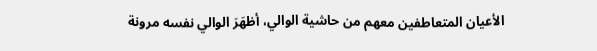الأعيان المتعاطفين معهم من حاشية الوالي، أظهَرَ الوالي نفسه مرونة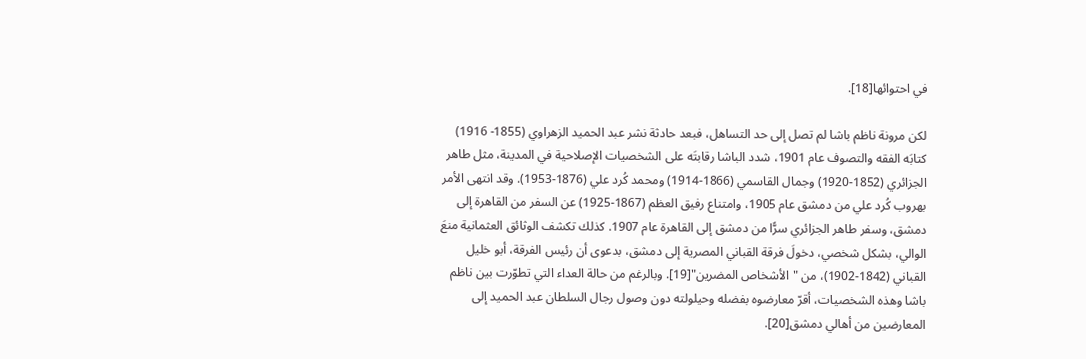في احتوائها[18].

لكن مرونة ناظم باشا لم تصل إلى حد التساهل، فبعد حادثة نشر عبد الحميد الزهراوي (1855- 1916) كتابَه الفقه والتصوف عام 1901، شدد الباشا رقابتَه على الشخصيات الإصلاحية في المدينة، مثل طاهر الجزائري (1852-1920) وجمال القاسمي (1866-1914) ومحمد كُرد علي (1876-1953). وقد انتهى الأمر بهروب كُرد علي من دمشق عام 1905، وامتناع رفيق العظم (1867-1925) عن السفر من القاهرة إلى دمشق، وسفر طاهر الجزائري سرًّا من دمشق إلى القاهرة عام 1907. كذلك تكشف الوثائق العثمانية منعَ الوالي، بشكل شخصي، دخولَ فرقة القباني المصرية إلى دمشق، بدعوى أن رئيس الفرقة، أبو خليل القباني (1842-1902)، من "الأشخاص المضرين"[19]. وبالرغم من حالة العداء التي تطوّرت بين ناظم باشا وهذه الشخصيات، أقرّ معارضوه بفضله وحيلولته دون وصول رجال السلطان عبد الحميد إلى المعارضين من أهالي دمشق[20].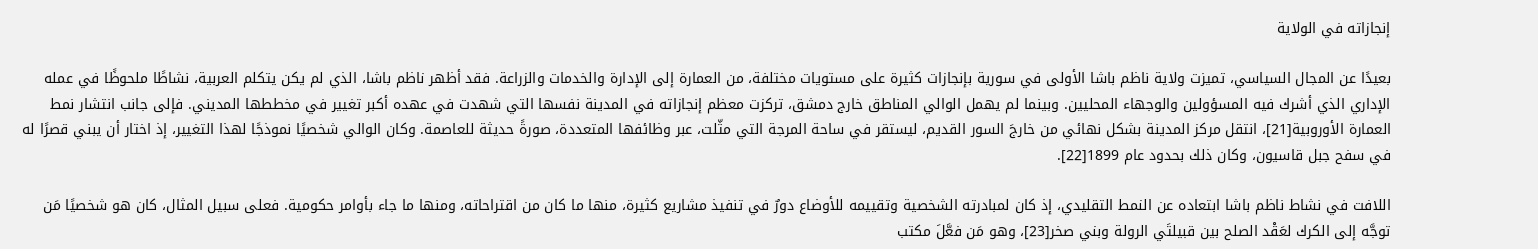إنجازاته في الولاية

بعيدًا عن المجال السياسي، تميزت ولاية ناظم باشا الأولى في سورية بإنجازات كثيرة على مستويات مختلفة، من العمارة إلى الإدارة والخدمات والزراعة. فقد أظهر ناظم باشا، الذي لم يكن يتكلم العربية، نشاطًا ملحوظًا في عمله الإداري الذي أشرك فيه المسؤولين والوجهاء المحليين. وبينما لم يهمل الوالي المناطق خارج دمشق، تركزت معظم إنجازاته في المدينة نفسها التي شهدت في عهده أكبر تغيير في مخططها المديني. فإلى جانب انتشار نمط العمارة الأوروبية[21]، انتقل مركز المدينة بشكل نهائي من خارجَ السور القديم، ليستقر في ساحة المرجة التي مثّلت، عبر وظائفها المتعددة، صورةً حديثة للعاصمة. وكان الوالي شخصيًا نموذجًا لهذا التغيير، إذ اختار أن يبني قصرًا له في سفح جبل قاسيون، وكان ذلك بحدود عام 1899[22].

اللافت في نشاط ناظم باشا ابتعاده عن النمط التقليدي، إذ كان لمبادرته الشخصية وتقييمه للأوضاع دورٌ في تنفيذ مشاريع كثيرة، منها ما كان من اقتراحاته، ومنها ما جاء بأوامر حكومية. فعلى سبيل المثال، كان هو شخصيًا مَن توجَّه إلى الكرك لعَقْد الصلح بين قبيلتَي الرولة وبني صخر[23]، وهو مَن فعَّلَ مكتب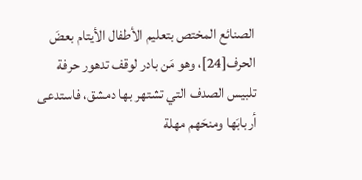الصنائع المختص بتعليم الأطفال الأيتام بعضَ الحرف[24]، وهو مَن بادر لوقف تدهور حرفة تلبيس الصدف التي تشتهر بها دمشق، فاستدعى أربابَها ومنحَهم مهلة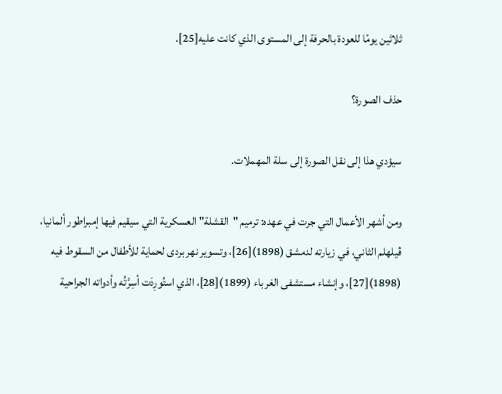ثلاثين يومًا للعودة بالحرفة إلى المستوى الذي كانت عليه[25].

حذف الصورة؟

سيؤدي هذا إلى نقل الصورة إلى سلة المهملات.

ومن أشهر الأعمال التي جرت في عهده: ترميم "القشلة" العسكرية التي سيقيم فيها إمبراطور ألمانيا، ڤيلهلم الثاني، في زيارته لدمشق (1898)[26]، وتسوير نهر بردى لحماية للأطفال من السقوط فيه (1898)[27]، وإنشاء مستشفى الغرباء (1899)[28]، الذي استُورِدَت أسِرَّتُه وأدواته الجراحية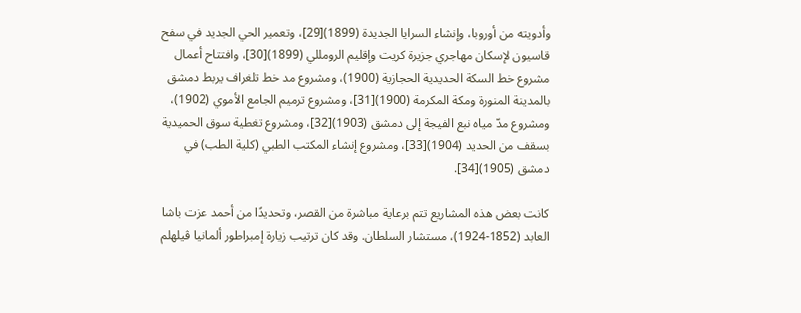وأدويته من أوروبا، وإنشاء السرايا الجديدة (1899)[29]، وتعمير الحي الجديد في سفح قاسيون لإسكان مهاجري جزيرة كريت وإقليم الرومللي (1899)[30]، وافتتاح أعمال مشروع خط السكة الحديدية الحجازية (1900)، ومشروع مد خط تلغراف يربط دمشق بالمدينة المنورة ومكة المكرمة (1900)[31]، ومشروع ترميم الجامع الأموي (1902)، ومشروع مدّ مياه نبع الفيجة إلى دمشق (1903)[32]، ومشروع تغطية سوق الحميدية بسقف من الحديد (1904)[33]، ومشروع إنشاء المكتب الطبي (كلية الطب) في دمشق (1905)[34].

كانت بعض هذه المشاريع تتم برعاية مباشرة من القصر، وتحديدًا من أحمد عزت باشا العابد (1852-1924)، مستشار السلطان. وقد كان ترتيب زيارة إمبراطور ألمانيا ڤيلهلم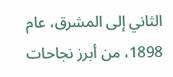الثاني إلى المشرق، عام 1898، من أبرز نجاحات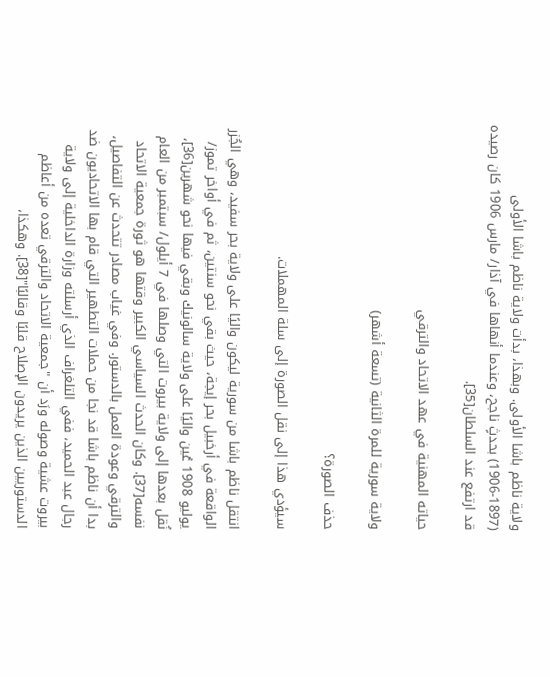ولاية ناظم باشا الأولى. وبهذا، بدأت ولاية ناظم باشا الأولى (1897-1906) بحدثٍ ناجح، وعندما أنهاها في آذار/ مارس 1906 كان رصيده قد ارتفع عند السلطان[35].

حياته المهنية في عهد الاتحاد والترقي

ولاية سورية للمرة الثانية (تسعة أشهر)

حذف الصورة؟

سيؤدي هذا إلى نقل الصورة إلى سلة المهملات.

انتقل ناظم باشا من سورية ليكون واليًا على ولاية بحر سفيد، وهي الجُزر الواقعة في أرخبيل بحر إيجة، حيث بقي نحو سنتين، ثم في أواخر تموز/ يوليو 1908 عُين واليًا على ولاية سالونيك وبقي فيها نحو شهرين[36]، نُقل بعدها إلى ولاية بيروت التي وصلها في 7 أيلول/ سبتمبر من العام نفسه[37]. وكان الحدث السياسي الكبير وقتها هو ثورة جمعية الاتحاد والترقي وعودة العمل بالدستور. وفي غياب مصادر تتحدث عن التفاصيل، بدا أن ناظم باشا قد نجا من حملات التطهير التي قام بها الاتحاديون ضد رجال عبد الحميد، ففي التلغراف الذي أرسلته وزارة الداخلية إلى ولاية بيروت عشية وصوله ورَد أن "جمعية الاتحاد والترقي تعده من أعاظم الدستوريين الذين يريدون الإصلاح قلبًا وقالبًا"[38]. وهكذا،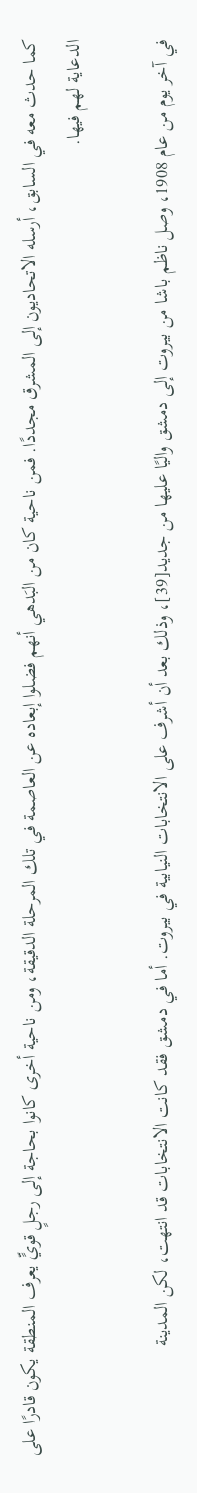كما حدث معه في السابق، أرسله الاتحاديون إلى المشرق مجددًا. فمن ناحية كان من البَدهي أنهم فضلوا إبعاده عن العاصمة في تلك المرحلة الدقيقة، ومن ناحية أخرى كانوا بحاجة إلى رجلٍ قويٍّ يعرف المنطقة يكون قادرًا على الدعاية لهم فيها.

في آخر يوم من عام 1908، وصل ناظم باشا من بيروت إلى دمشق واليًا عليها من جديد[39]، وذلك بعد أن أشرف على الانتخابات النيابية في بيروت. أما في دمشق فقد كانت الانتخابات قد انتهت، لكن المدينة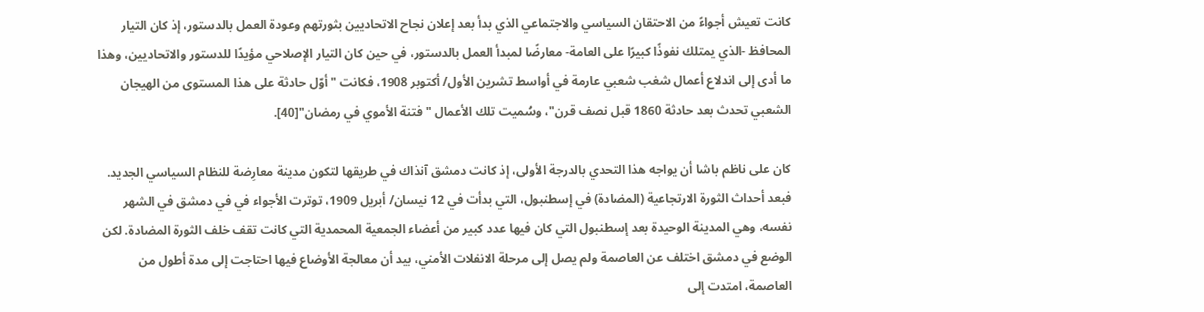كانت تعيش أجواءً من الاحتقان السياسي والاجتماعي الذي بدأ بعد إعلان نجاح الاتحاديين بثورتهم وعودة العمل بالدستور، إذ كان التيار المحافظ -الذي يمتلك نفوذًا كبيرًا على العامة- معارضًا لمبدأ العمل بالدستور، في حين كان التيار الإصلاحي مؤيدًا للدستور والاتحاديين، وهذا ما أدى إلى اندلاع أعمال شغب شعبي عارمة في أواسط تشرين الأول/ أكتوبر 1908، فكانت "أوّل حادثة على هذا المستوى من الهيجان الشعبي تحدث بعد حادثة 1860 قبل نصف قرن"، وسُميت تلك الأعمال "فتنة الأموي في رمضان"[40].

كان على ناظم باشا أن يواجه هذا التحدي بالدرجة الأولى، إذ كانت دمشق آنذاك في طريقها لتكون مدينة معارِضة للنظام السياسي الجديد. فبعد أحداث الثورة الارتجاعية (المضادة) في إسطنبول، التي بدأت في 12 نيسان/ أبريل 1909، توترت الأجواء في في دمشق في الشهر نفسه، وهي المدينة الوحيدة بعد إسطنبول التي كان فيها عدد كبير من أعضاء الجمعية المحمدية التي كانت تقف خلف الثورة المضادة. لكن الوضع في دمشق اختلف عن العاصمة ولم يصل إلى مرحلة الانفلات الأمني، بيد أن معالجة الأوضاع فيها احتاجت إلى مدة أطول من العاصمة، امتدت إلى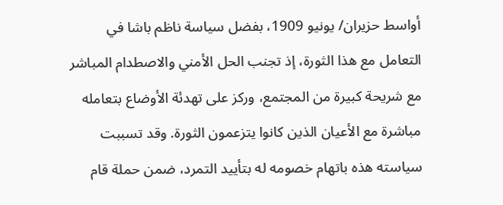أواسط حزيران/ يونيو 1909، بفضل سياسة ناظم باشا في التعامل مع هذا الثورة، إذ تجنب الحل الأمني والاصطدام المباشر مع شريحة كبيرة من المجتمع، وركز على تهدئة الأوضاع بتعامله مباشرة مع الأعيان الذين كانوا يتزعمون الثورة. وقد تسببت سياسته هذه باتهام خصومه له بتأييد التمرد، ضمن حملة قام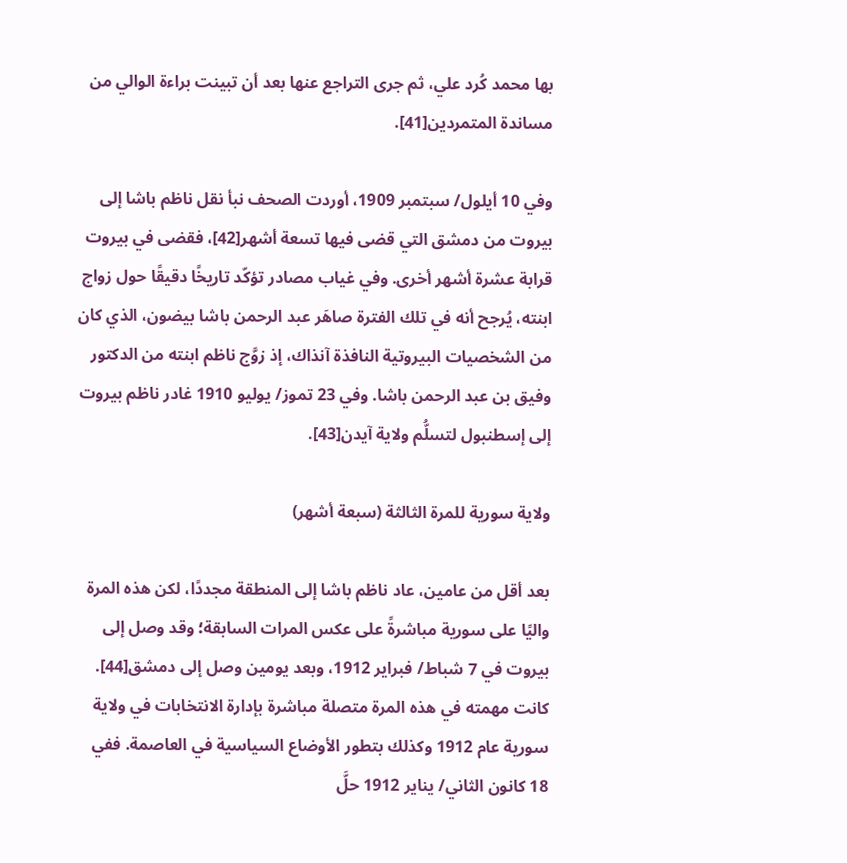بها محمد كُرد علي، ثم جرى التراجع عنها بعد أن تبينت براءة الوالي من مساندة المتمردين[41].

وفي 10 أيلول/ سبتمبر 1909، أوردت الصحف نبأ نقل ناظم باشا إلى بيروت من دمشق التي قضى فيها تسعة أشهر[42]، فقضى في بيروت قرابة عشرة أشهر أخرى. وفي غياب مصادر تؤكّد تاريخًا دقيقًا حول زواج ابنته، يُرجح أنه في تلك الفترة صاهَر عبد الرحمن باشا بيضون، الذي كان من الشخصيات البيروتية النافذة آنذاك، إذ زوَّج ناظم ابنته من الدكتور وفيق بن عبد الرحمن باشا. وفي 23 تموز/ يوليو 1910 غادر ناظم بيروت إلى إسطنبول لتسلُّم ولاية آيدن[43].

ولاية سورية للمرة الثالثة (سبعة أشهر)

بعد أقل من عامين، عاد ناظم باشا إلى المنطقة مجددًا، لكن هذه المرة واليًا على سورية مباشرةً على عكس المرات السابقة؛ وقد وصل إلى بيروت في 7 شباط/ فبراير 1912، وبعد يومين وصل إلى دمشق[44]. كانت مهمته في هذه المرة متصلة مباشرة بإدارة الانتخابات في ولاية سورية عام 1912 وكذلك بتطور الأوضاع السياسية في العاصمة. ففي 18 كانون الثاني/ يناير 1912 حلَّ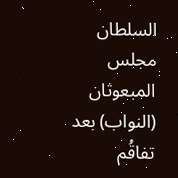السلطان مجلس المبعوثان (النواب) بعد تفاقُم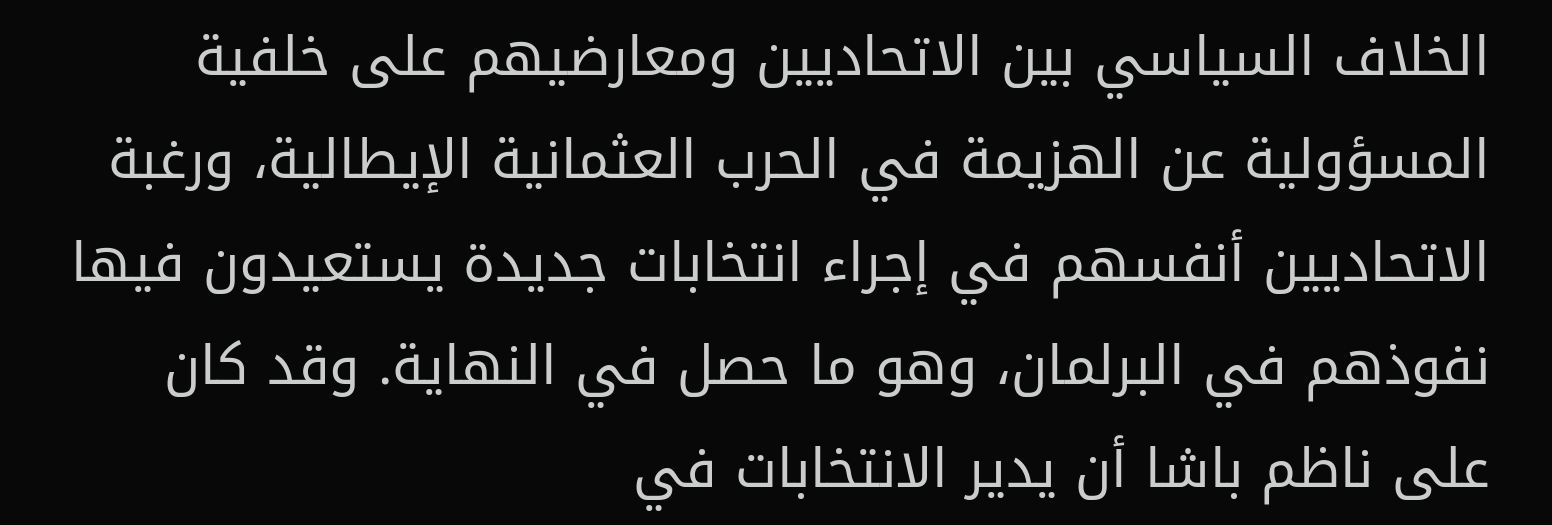الخلاف السياسي بين الاتحاديين ومعارضيهم على خلفية المسؤولية عن الهزيمة في الحرب العثمانية الإيطالية، ورغبة الاتحاديين أنفسهم في إجراء انتخابات جديدة يستعيدون فيها نفوذهم في البرلمان، وهو ما حصل في النهاية. وقد كان على ناظم باشا أن يدير الانتخابات في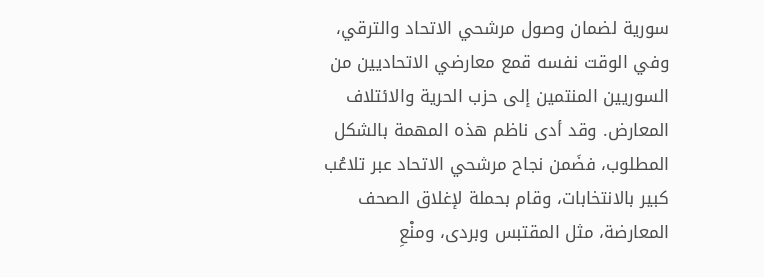سورية لضمان وصول مرشحي الاتحاد والترقي، وفي الوقت نفسه قمع معارضي الاتحاديين من السوريين المنتمين إلى حزب الحرية والائتلاف المعارض. وقد أدى ناظم هذه المهمة بالشكل المطلوب، فضَمن نجاح مرشحي الاتحاد عبر تلاعُب كبير بالانتخابات، وقام بحملة لإغلاق الصحف المعارضة، مثل المقتبس وبردى، ومنْعِ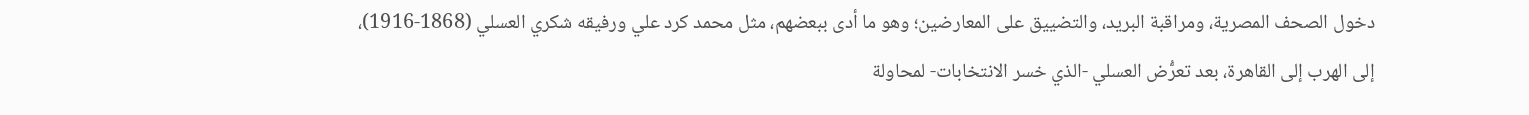دخول الصحف المصرية، ومراقبة البريد، والتضييق على المعارضين؛ وهو ما أدى ببعضهم، مثل محمد كرد علي ورفيقه شكري العسلي (1868-1916)، إلى الهرب إلى القاهرة، بعد تعرُّض العسلي -الذي خسر الانتخابات- لمحاولة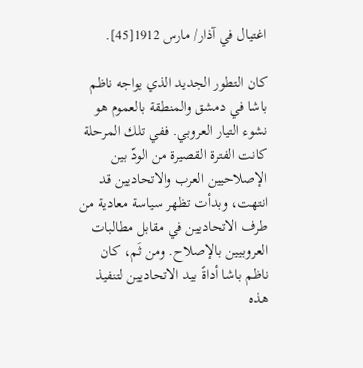اغتيال في آذار/ مارس 1912[45].

كان التطور الجديد الذي يواجه ناظم باشا في دمشق والمنطقة بالعموم هو نشوء التيار العروبي. ففي تلك المرحلة كانت الفترة القصيرة من الودّ بين الإصلاحيين العرب والاتحاديين قد انتهت، وبدأت تظهر سياسة معادية من طرف الاتحاديين في مقابل مطالبات العروبيين بالإصلاح. ومن ثَم، كان ناظم باشا أداةً بيد الاتحاديين لتنفيذ هذه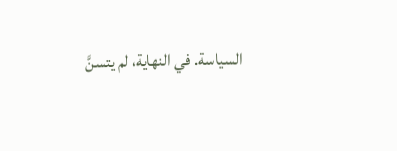السياسة. في النهاية، لم يتسنَّ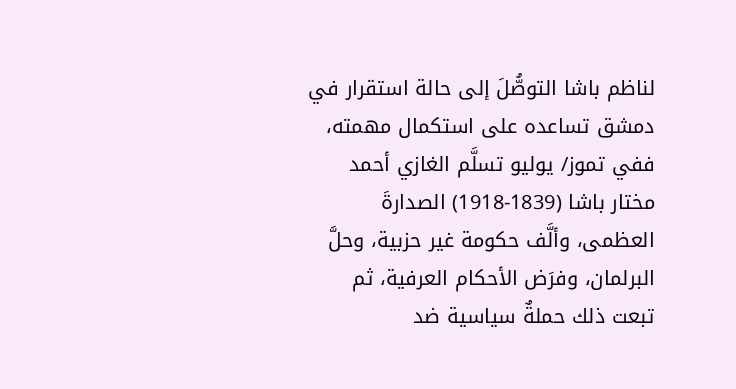لناظم باشا التوصُّلَ إلى حالة استقرار في دمشق تساعده على استكمال مهمته، ففي تموز/ يوليو تسلَّم الغازي أحمد مختار باشا (1839-1918) الصدارةَ العظمى، وألَّف حكومة غير حزبية، وحلَّ البرلمان، وفرَض الأحكام العرفية، ثم تبعت ذلك حملةٌ سياسية ضد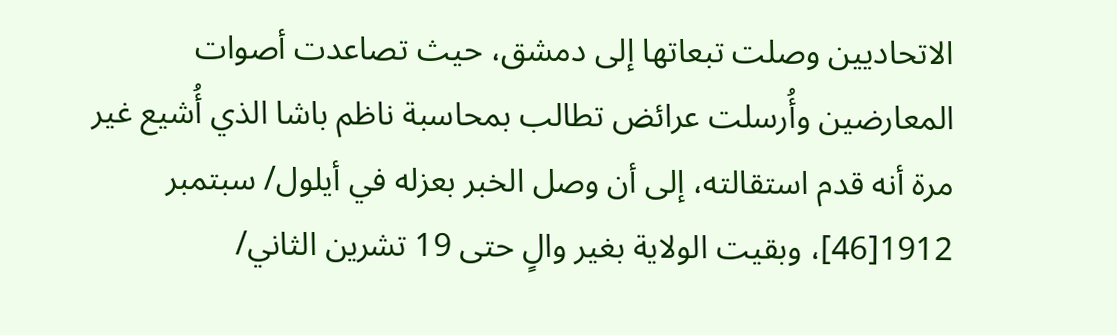الاتحاديين وصلت تبعاتها إلى دمشق، حيث تصاعدت أصوات المعارضين وأُرسلت عرائض تطالب بمحاسبة ناظم باشا الذي أُشيع غير مرة أنه قدم استقالته، إلى أن وصل الخبر بعزله في أيلول/ سبتمبر 1912[46]، وبقيت الولاية بغير والٍ حتى 19 تشرين الثاني/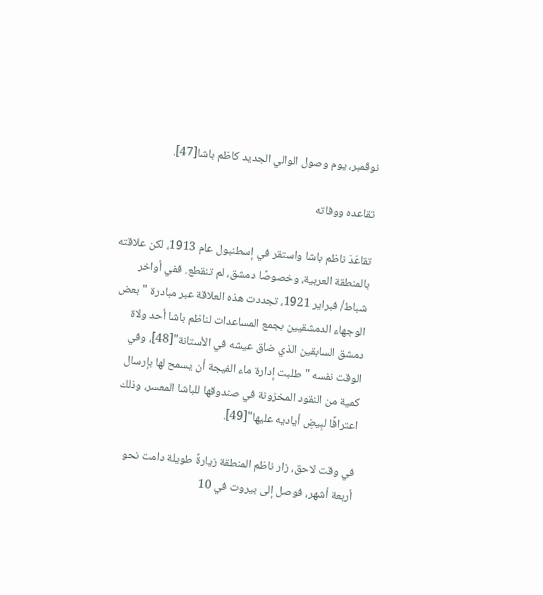نوڤمبر، يوم وصول الوالي الجديد كاظم باشا[47].

تقاعده ووفاته

تقاعَدَ ناظم باشا واستقر في إسطنبول عام 1913، لكن علاقته بالمنطقة العربية، وخصوصًا دمشق، لم تنقطع. ففي أواخر شباط/ فبراير 1921، تجددت هذه العلاقة عبر مبادرة "بعض الوجهاء الدمشقيين بجمع المساعدات لناظم باشا أحد ولاة دمشق السابقين الذي ضاق عيشه في الأستانة"[48]، وفي الوقت نفسه "طلبت إدارة ماء الفيجة أن يسمح لها بإرسال كمية من النقود المخزونة في صندوقها للباشا المعسر، وذلك اعترافًا لبِيضِ أياديه عليها"[49].

في وقت لاحق، زار ناظم المنطقة زيارةً طويلة دامت نحو أربعة أشهر، فوصل إلى بيروت في 10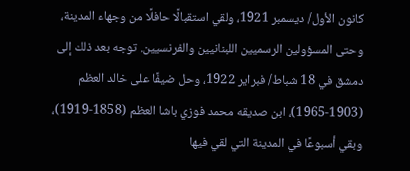كانون الأول/ ديسمبر 1921، ولقي استقبالًا حافلًا من وجهاء المدينة، وحتى المسؤولين الرسميين اللبنانيين والفرنسيين. توجه بعد ذلك إلى دمشق في 18 شباط/ فبراير 1922، وحل ضيفًا على خالد العظم (1903-1965)، ابن صديقه محمد فوزي باشا العظم (1858-1919)، وبقي أسبوعًا في المدينة التي لقي فيها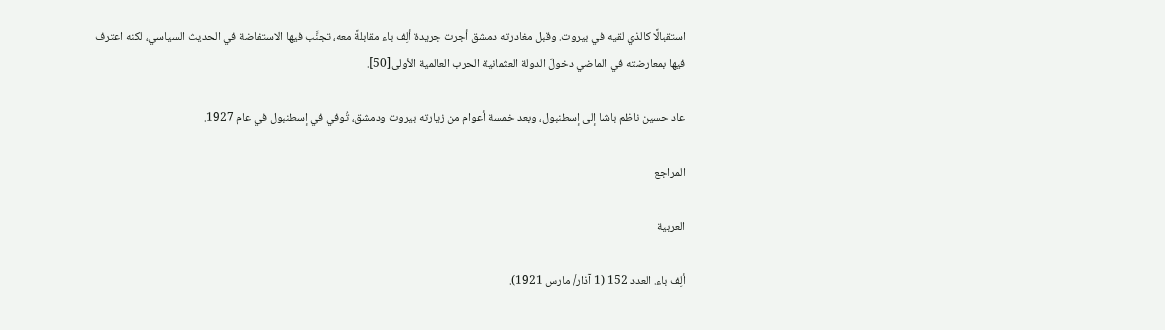استقبالًا كالذي لقيه في بيروت. وقبل مغادرته دمشق أجرت جريدة ألِف باء مقابلةً معه، تجنَّب فيها الاستفاضة في الحديث السياسي، لكنه اعترف فيها بمعارضته في الماضي دخولَ الدولة العثمانية الحرب العالمية الأولى[50].

عاد حسين ناظم باشا إلى إسطنبول، وبعد خمسة أعوام من زيارته بيروت ودمشق، تُوفي في إسطنبول في عام 1927.

المراجع

العربية

ألِف باء. العدد 152 (1 آذار/ مارس 1921).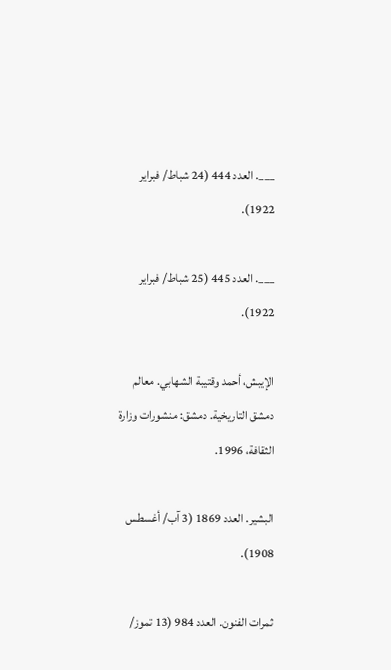___. العدد 444 (24 شباط/ فبراير 1922).

___. العدد 445 (25 شباط/ فبراير 1922).

الإيبش، أحمد وقتيبة الشهابي. معالم دمشق التاريخية. دمشق: منشورات وزارة الثقافة، 1996.

البشير. العدد 1869 (3 آب/ أغسطس 1908).

ثمرات الفنون. العدد 984 (13 تموز/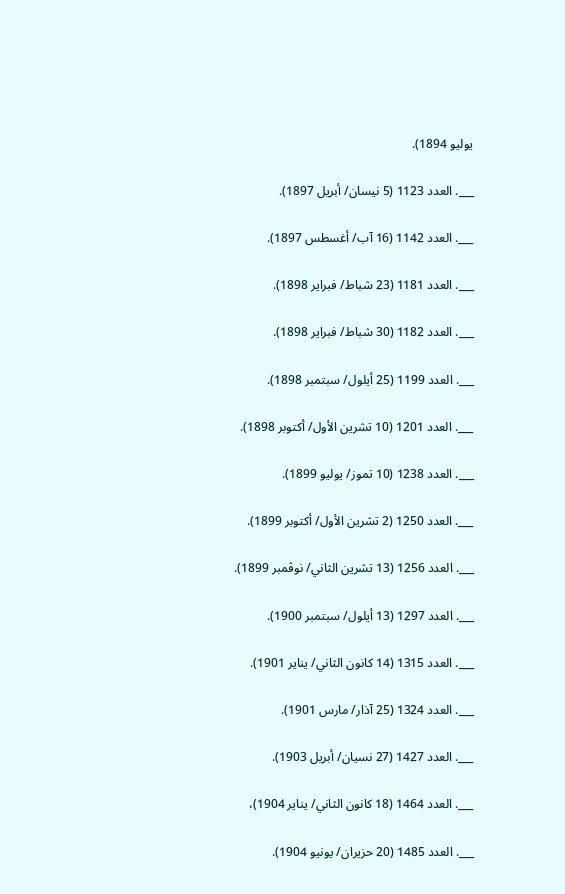يوليو 1894).

___. العدد 1123 (5 نيسان/ أبريل 1897).

___. العدد 1142 (16 آب/ أغسطس 1897).

___. العدد 1181 (23 شباط/ فبراير 1898).

___. العدد 1182 (30 شباط/ فبراير 1898).

___. العدد 1199 (25 أيلول/ سبتمبر 1898).

___. العدد 1201 (10 تشرين الأول/ أكتوبر 1898).

___. العدد 1238 (10 تموز/ يوليو 1899).

___. العدد 1250 (2 تشرين الأول/ أكتوبر 1899).

___. العدد 1256 (13 تشرين الثاني/ نوڤمبر 1899).

___. العدد 1297 (13 أيلول/ سبتمبر 1900).

___. العدد 1315 (14 كانون الثاني/ يناير 1901).

___. العدد 1324 (25 آذار/ مارس 1901).

___. العدد 1427 (27 نسيان/ أبريل 1903).

___. العدد 1464 (18 كانون الثاني/ يناير 1904)،

___. العدد 1485 (20 حزيران/ يونيو 1904).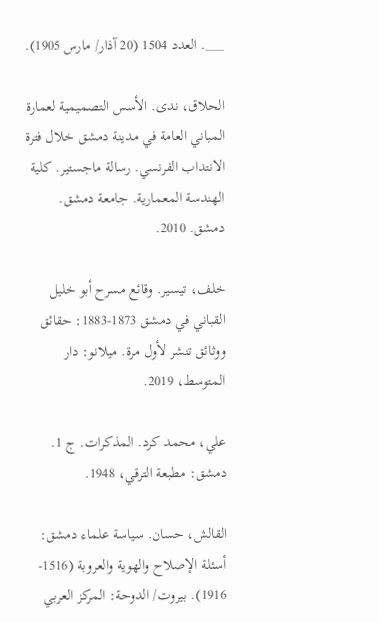___. العدد 1504 (20 آذار/ مارس 1905).

الحلاق، ندى. الأسس التصميمية لعمارة المباني العامة في مدينة دمشق خلال فترة الانتداب الفرنسي. رسالة ماجستير. كلية الهندسة المعمارية. جامعة دمشق. دمشق. 2010.

خلف، تيسير. وقائع مسرح أبو خليل القباني في دمشق 1873-1883: حقائق ووثائق تنشر لأول مرة. ميلانو: دار المتوسط، 2019.

علي، محمد كرد. المذكرات. ج 1. دمشق: مطبعة الترقي، 1948.

القالش، حسان. سياسة علماء دمشق: أسئلة الإصلاح والهوية والعروبة (1516- 1916). بيروت/ الدوحة: المركز العربي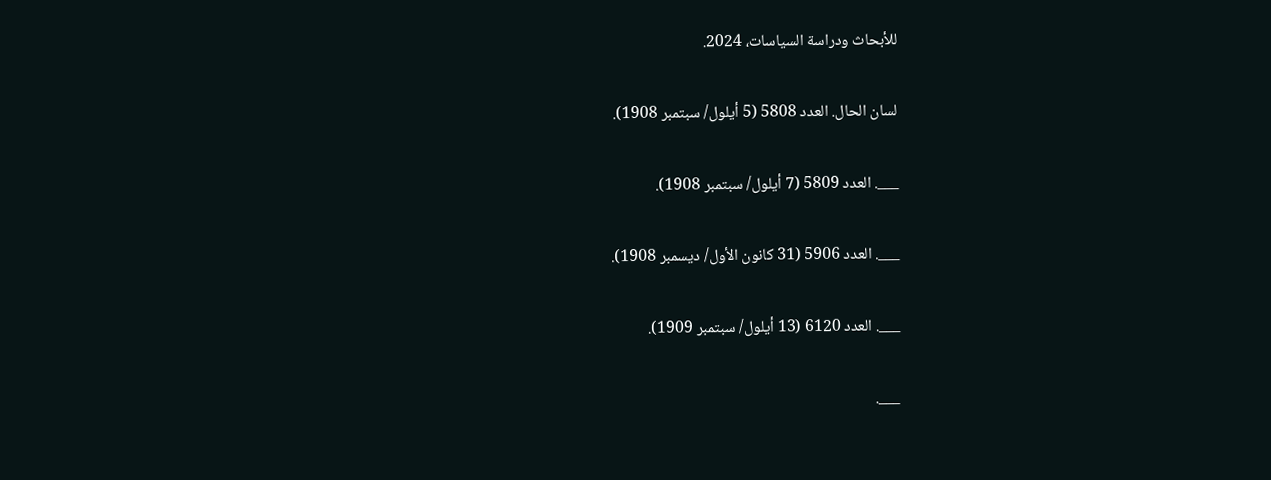للأبحاث ودراسة السياسات، 2024.

لسان الحال. العدد 5808 (5 أيلول/ سبتمبر 1908).

___. العدد 5809 (7 أيلول/ سبتمبر 1908).

___. العدد 5906 (31 كانون الأول/ ديسمبر 1908).

___. العدد 6120 (13 أيلول/ سبتمبر 1909).

___.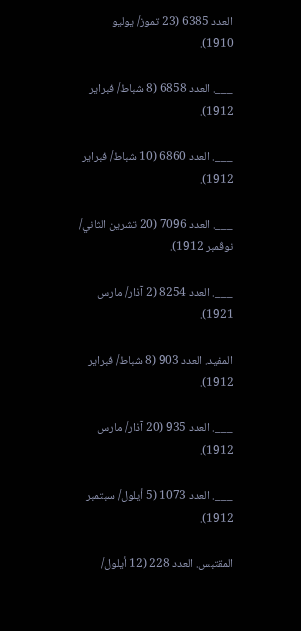العدد 6385 (23 تموز/ يوليو 1910).

___. العدد 6858 (8 شباط/ فبراير 1912).

___. العدد 6860 (10 شباط/ فبراير 1912).

___. العدد 7096 (20 تشرين الثاني/ نوڤمبر 1912).

___. العدد 8254 (2 آذار/ مارس 1921).

المفيد. العدد 903 (8 شباط/ فبراير 1912).

___. العدد 935 (20 آذار/ مارس 1912).

___. العدد 1073 (5 أيلول/ سبتمبر 1912).

المقتبس. العدد 228 (12 أيلول/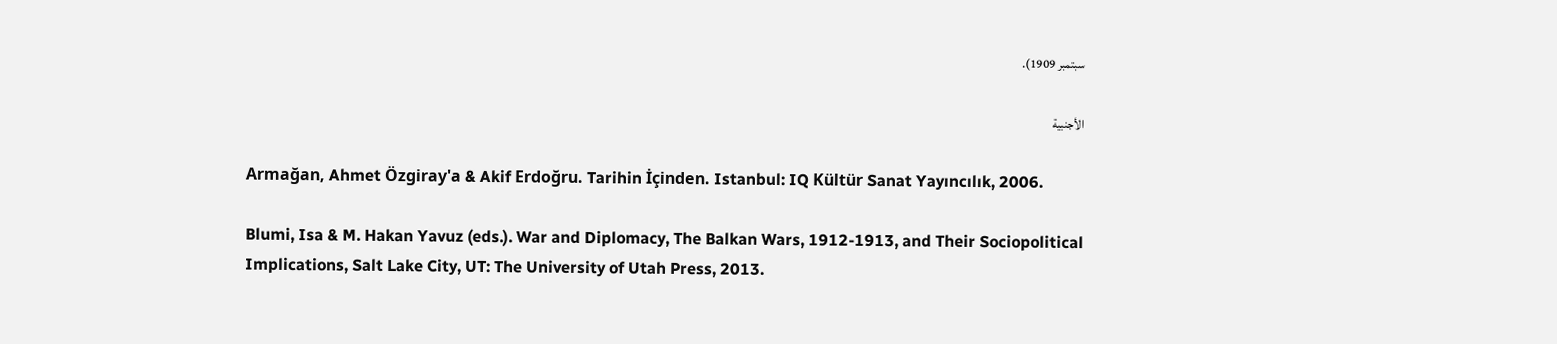سبتمبر 1909).

الأجنبية

Armağan, Ahmet Özgiray'a & Akif Erdoğru. Tarihin İçinden. Istanbul: IQ Kültür Sanat Yayıncılık, 2006.

Blumi, Isa & M. Hakan Yavuz (eds.). War and Diplomacy, The Balkan Wars, 1912-1913, and Their Sociopolitical Implications, Salt Lake City, UT: The University of Utah Press, 2013.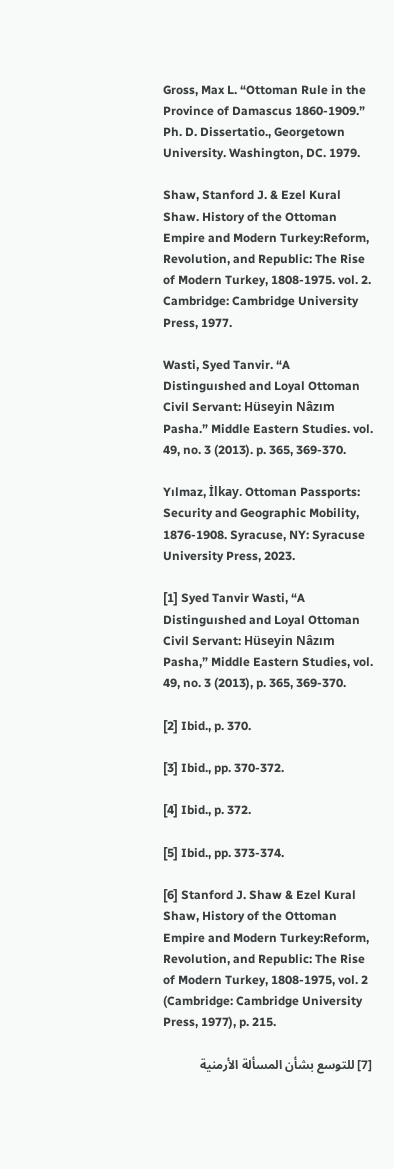Gross, Max L. “Ottoman Rule in the Province of Damascus 1860-1909.” Ph. D. Dissertatio., Georgetown University. Washington, DC. 1979.

Shaw, Stanford J. & Ezel Kural Shaw. History of the Ottoman Empire and Modern Turkey:Reform, Revolution, and Republic: The Rise of Modern Turkey, 1808-1975. vol. 2. Cambridge: Cambridge University Press, 1977.

Wasti, Syed Tanvir. “A Distinguıshed and Loyal Ottoman Civil Servant: Hüseyin Nâzım Pasha.” Middle Eastern Studies. vol. 49, no. 3 (2013). p. 365, 369-370.

Yılmaz, İlkay. Ottoman Passports: Security and Geographic Mobility, 1876-1908. Syracuse, NY: Syracuse University Press, 2023.

[1] Syed Tanvir Wasti, “A Distinguıshed and Loyal Ottoman Civil Servant: Hüseyin Nâzım Pasha,” Middle Eastern Studies, vol. 49, no. 3 (2013), p. 365, 369-370.

[2] Ibid., p. 370.

[3] Ibid., pp. 370-372.

[4] Ibid., p. 372.

[5] Ibid., pp. 373-374.

[6] Stanford J. Shaw & Ezel Kural Shaw, History of the Ottoman Empire and Modern Turkey:Reform, Revolution, and Republic: The Rise of Modern Turkey, 1808-1975, vol. 2 (Cambridge: Cambridge University Press, 1977), p. 215.

[7] للتوسع بشأن المسألة الأرمنية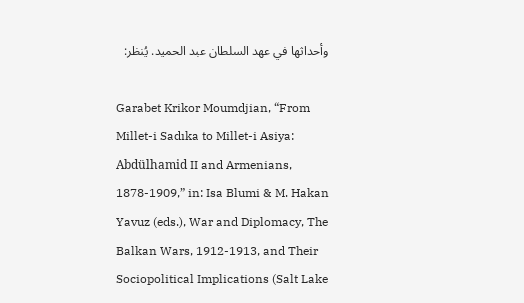وأحداثها في عهد السلطان عبد الحميد. يُنظر:

Garabet Krikor Moumdjian, “From Millet-i Sadıka to Millet-i Asiya: Abdülhamid II and Armenians, 1878-1909,” in: Isa Blumi & M. Hakan Yavuz (eds.), War and Diplomacy, The Balkan Wars, 1912-1913, and Their Sociopolitical Implications (Salt Lake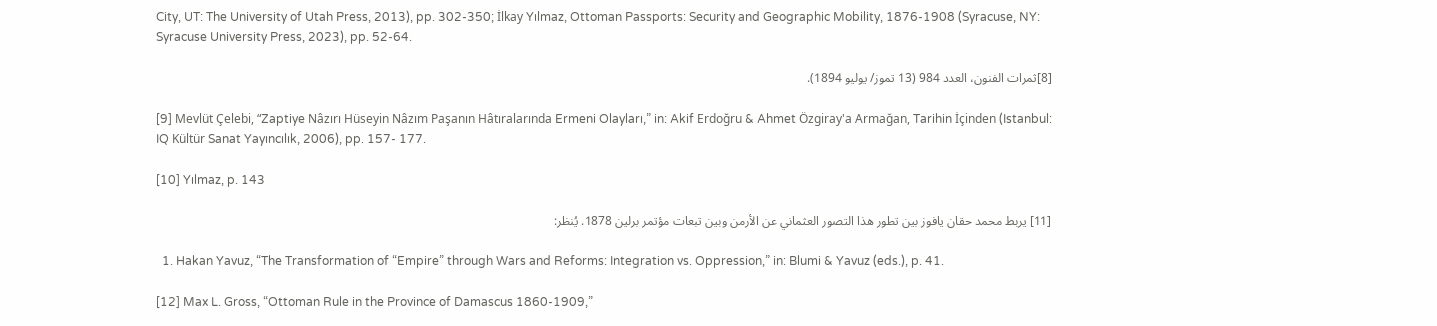City, UT: The University of Utah Press, 2013), pp. 302-350; İlkay Yılmaz, Ottoman Passports: Security and Geographic Mobility, 1876-1908 (Syracuse, NY: Syracuse University Press, 2023), pp. 52-64.

[8]ثمرات الفنون، العدد 984 (13 تموز/ يوليو 1894).

[9] Mevlüt Çelebi, “Zaptiye Nâzırı Hüseyin Nâzım Paşanın Hâtıralarında Ermeni Olayları,” in: Akif Erdoğru & Ahmet Özgiray'a Armağan, Tarihin İçinden (Istanbul: IQ Kültür Sanat Yayıncılık, 2006), pp. 157- 177.

[10] Yılmaz, p. 143

[11] يربط محمد حقان يافوز بين تطور هذا التصور العثماني عن الأرمن وبين تبعات مؤتمر برلين 1878. يُنظر:

  1. Hakan Yavuz, “The Transformation of “Empire” through Wars and Reforms: Integration vs. Oppression,” in: Blumi & Yavuz (eds.), p. 41.

[12] Max L. Gross, “Ottoman Rule in the Province of Damascus 1860-1909,”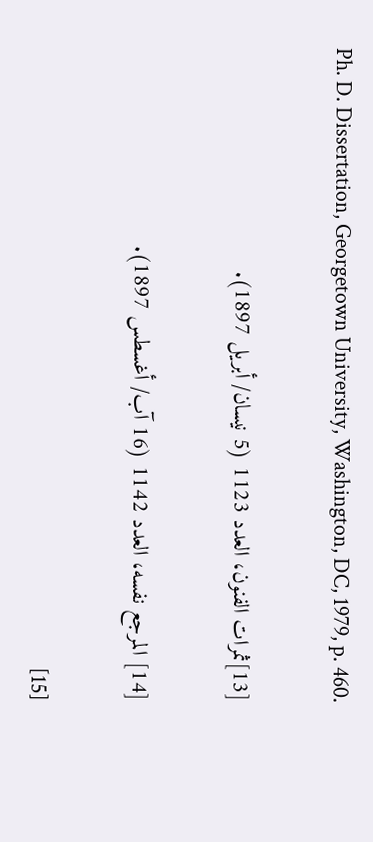Ph. D. Dissertation, Georgetown University, Washington, DC, 1979, p. 460.

[13]ثمرات الفنون، العدد 1123 (5 نيسان/ أبريل 1897).

[14] المرجع نفسه، العدد 1142 (16 آب/ أغسطس 1897).

[15]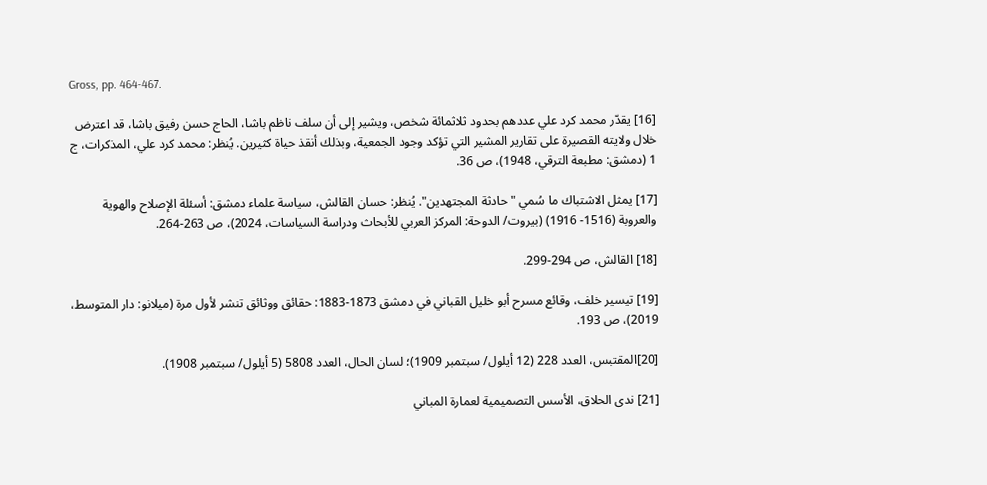Gross, pp. 464-467.

[16] يقدّر محمد كرد علي عددهم بحدود ثلاثمائة شخص، ويشير إلى أن سلف ناظم باشا، الحاج حسن رفيق باشا، قد اعترض خلال ولايته القصيرة على تقارير المشير التي تؤكد وجود الجمعية، وبذلك أنقذ حياة كثيرين. يُنظر: محمد كرد علي، المذكرات، ج 1 (دمشق: مطبعة الترقي، 1948)، ص 36.

[17] يمثل الاشتباك ما سُمي "حادثة المجتهدين". يُنظر: حسان القالش، سياسة علماء دمشق: أسئلة الإصلاح والهوية والعروبة (1516- 1916) (بيروت/ الدوحة: المركز العربي للأبحاث ودراسة السياسات، 2024)، ص 263-264.

[18] القالش، ص 294-299.

[19] تيسير خلف، وقائع مسرح أبو خليل القباني في دمشق 1873-1883: حقائق ووثائق تنشر لأول مرة (ميلانو: دار المتوسط، 2019)، ص 193.

[20]المقتبس، العدد 228 (12 أيلول/ سبتمبر 1909)؛ لسان الحال، العدد 5808 (5 أيلول/ سبتمبر 1908).

[21] ندى الحلاق، الأسس التصميمية لعمارة المباني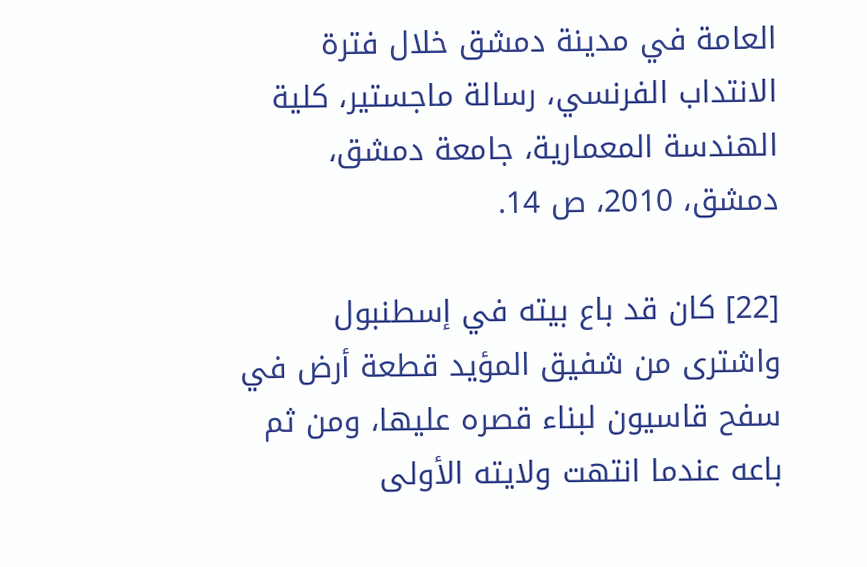العامة في مدينة دمشق خلال فترة الانتداب الفرنسي، رسالة ماجستير، كلية الهندسة المعمارية، جامعة دمشق، دمشق، 2010، ص 14.

[22] كان قد باع بيته في إسطنبول واشترى من شفيق المؤيد قطعة أرض في سفح قاسيون لبناء قصره عليها، ومن ثم باعه عندما انتهت ولايته الأولى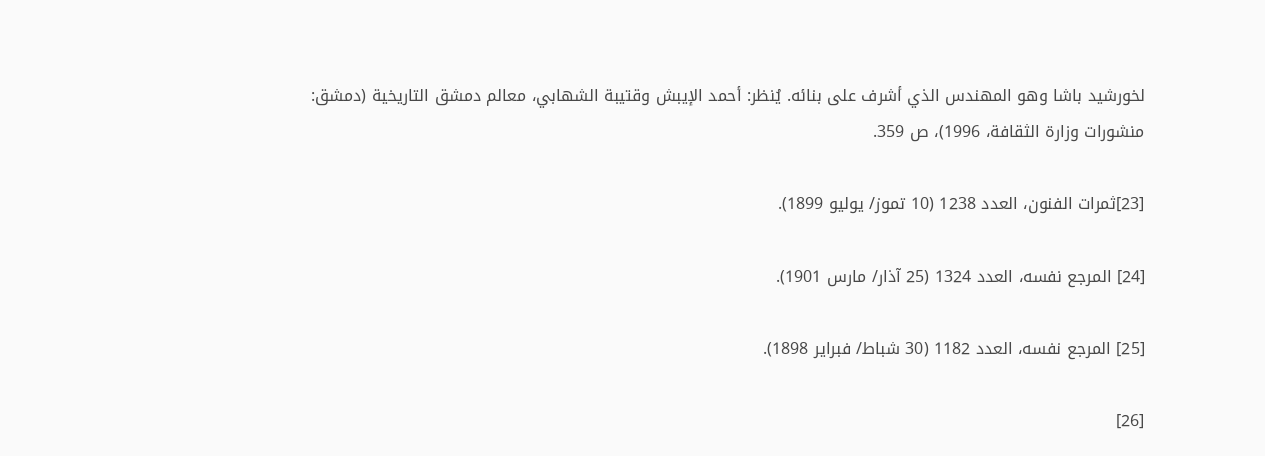لخورشيد باشا وهو المهندس الذي أشرف على بنائه. يُنظر: أحمد الإيبش وقتيبة الشهابي، معالم دمشق التاريخية (دمشق: منشورات وزارة الثقافة، 1996)، ص 359.

[23]ثمرات الفنون، العدد 1238 (10 تموز/ يوليو 1899).

[24] المرجع نفسه، العدد 1324 (25 آذار/ مارس 1901).

[25] المرجع نفسه، العدد 1182 (30 شباط/ فبراير 1898).

[26]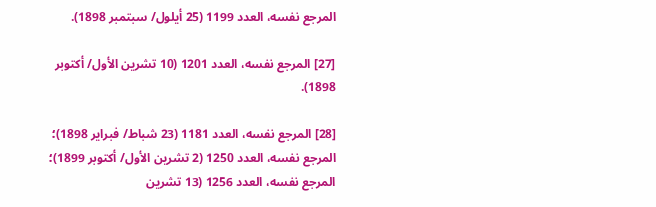المرجع نفسه، العدد 1199 (25 أيلول/ سبتمبر 1898).

[27] المرجع نفسه، العدد 1201 (10 تشرين الأول/ أكتوبر 1898).

[28] المرجع نفسه، العدد 1181 (23 شباط/ فبراير 1898)؛ المرجع نفسه، العدد 1250 (2 تشرين الأول/ أكتوبر 1899)؛ المرجع نفسه، العدد 1256 (13 تشرين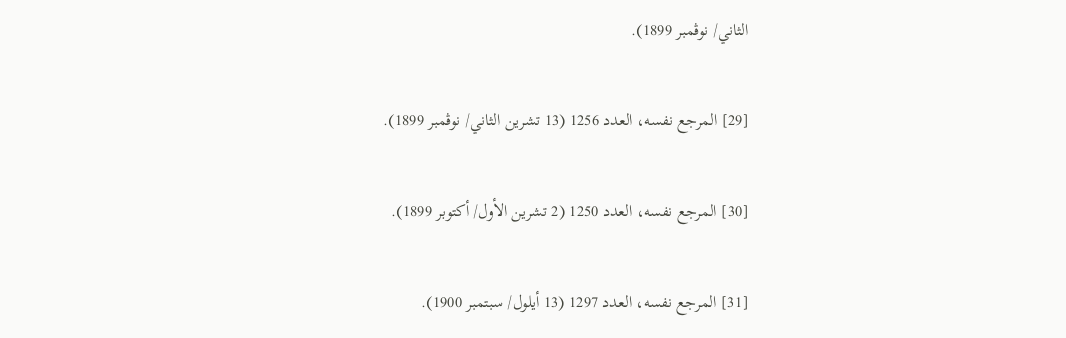الثاني/ نوڤمبر 1899).

[29] المرجع نفسه، العدد 1256 (13 تشرين الثاني/ نوڤمبر 1899).

[30] المرجع نفسه، العدد 1250 (2 تشرين الأول/ أكتوبر 1899).

[31] المرجع نفسه، العدد 1297 (13 أيلول/ سبتمبر 1900).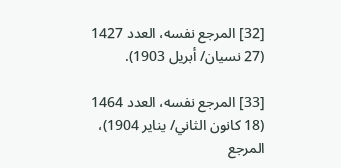[32] المرجع نفسه، العدد 1427 (27 نسيان/ أبريل 1903).

[33] المرجع نفسه، العدد 1464 (18 كانون الثاني/ يناير 1904)، المرجع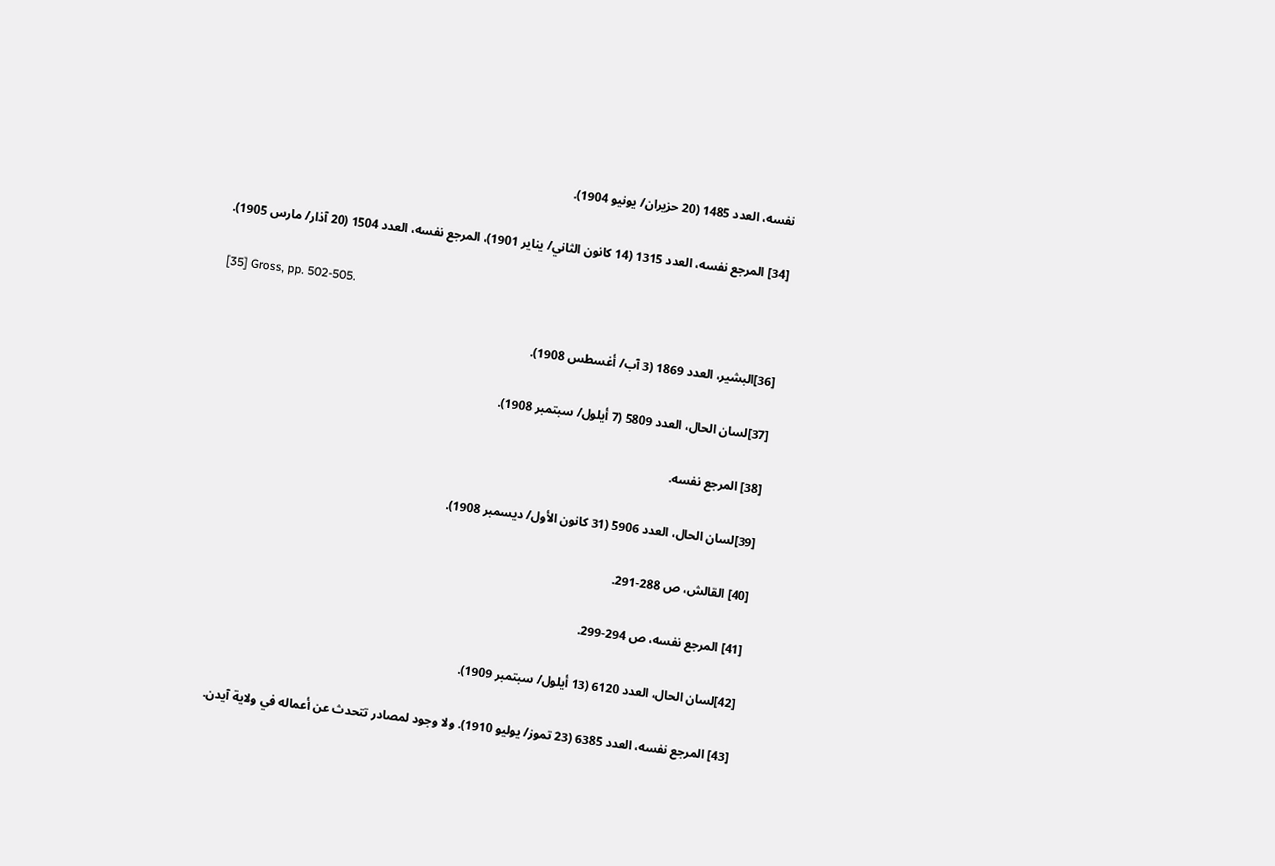نفسه، العدد 1485 (20 حزيران/ يونيو 1904).

[34] المرجع نفسه، العدد 1315 (14 كانون الثاني/ يناير 1901)، المرجع نفسه، العدد 1504 (20 آذار/ مارس 1905).

[35] Gross, pp. 502-505.

[36]البشير، العدد 1869 (3 آب/ أغسطس 1908).

[37]لسان الحال، العدد 5809 (7 أيلول/ سبتمبر 1908).

[38] المرجع نفسه.

[39]لسان الحال، العدد 5906 (31 كانون الأول/ ديسمبر 1908).

[40] القالش، ص 288-291.

[41] المرجع نفسه، ص 294-299.

[42]لسان الحال، العدد 6120 (13 أيلول/ سبتمبر 1909).

[43] المرجع نفسه، العدد 6385 (23 تموز/ يوليو 1910). ولا وجود لمصادر تتحدث عن أعماله في ولاية آيدن.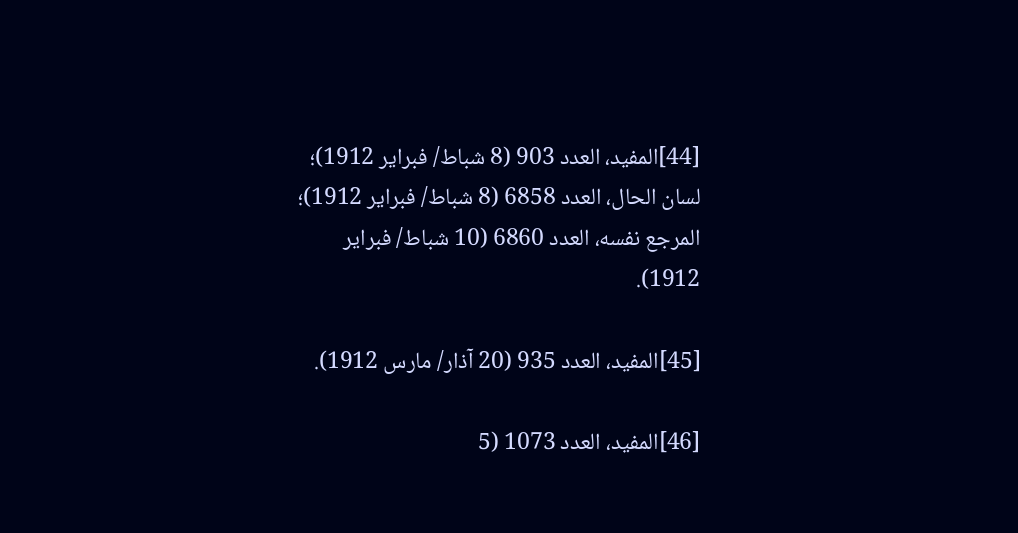[44]المفيد، العدد 903 (8 شباط/ فبراير 1912)؛ لسان الحال، العدد 6858 (8 شباط/ فبراير 1912)؛ المرجع نفسه، العدد 6860 (10 شباط/ فبراير 1912).

[45]المفيد، العدد 935 (20 آذار/ مارس 1912).

[46]المفيد، العدد 1073 (5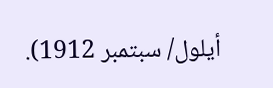أيلول/ سبتمبر 1912).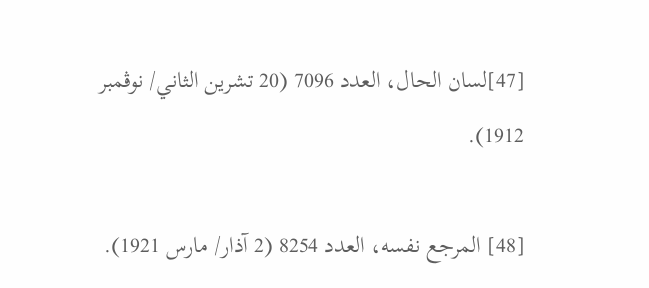[47]لسان الحال، العدد 7096 (20 تشرين الثاني/ نوڤمبر 1912).

[48] المرجع نفسه، العدد 8254 (2 آذار/ مارس 1921).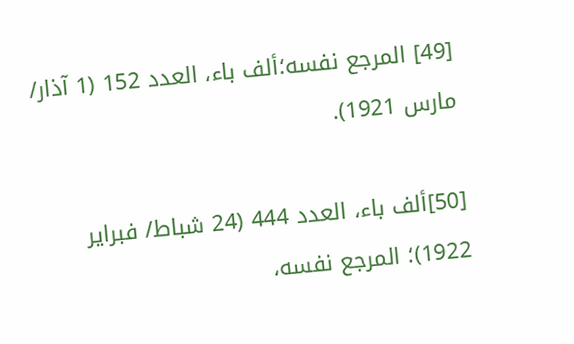[49] المرجع نفسه؛ألف باء، العدد 152 (1 آذار/ مارس 1921).

[50]ألف باء، العدد 444 (24 شباط/ فبراير 1922)؛ المرجع نفسه،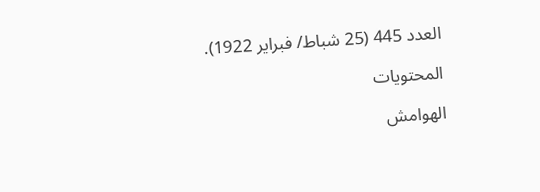العدد 445 (25 شباط/ فبراير 1922).

المحتويات

الهوامش